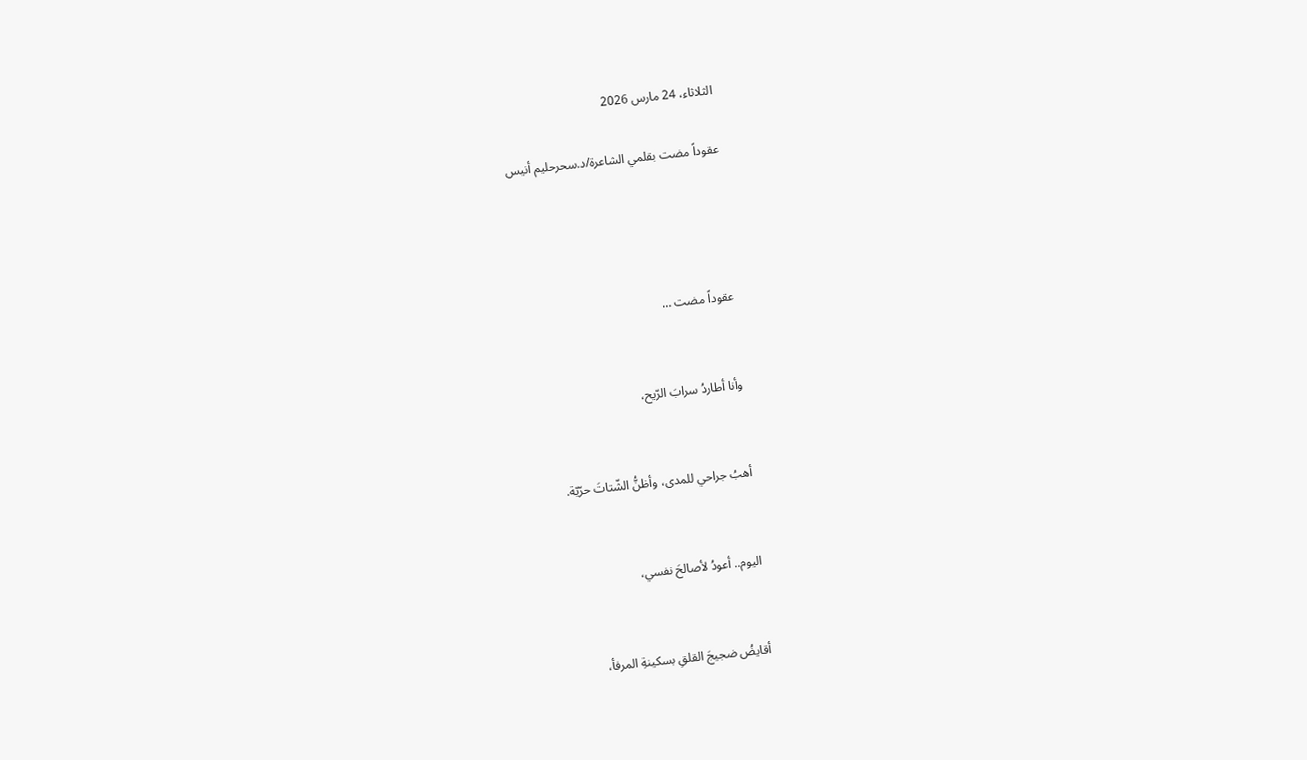الثلاثاء، 24 مارس 2026

عقوداً مضت بقلمي الشاعرة/د.سحرحليم أنيس




عقوداً مضت …


وأنا أطاردُ سرابَ الرّيح،


أهبُ جراحي للمدى، وأظنُّ الشّتاتَ حرّيّة.


اليوم.. أعودُ لأصالحَ نفسي،


أقايضُ ضجيجَ القلقِ بسكينةِ المرفأ،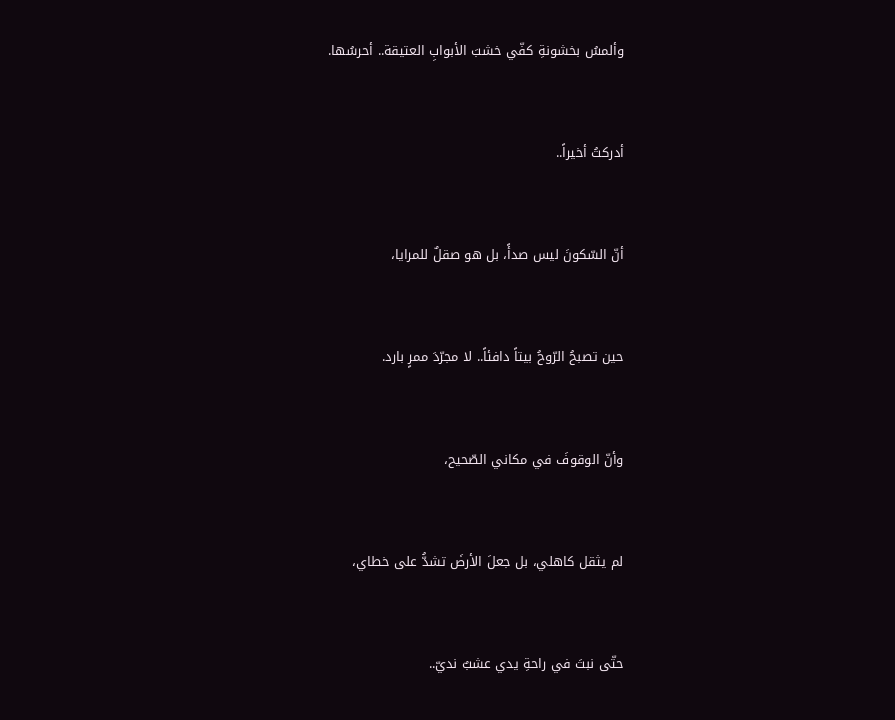وألمسُ بخشونةِ كفّي خشبَ الأبوابِ العتيقة.. أحرسُها.


أدركتُ أخيراً..


أنّ السّكونَ ليس صدأً، بل هو صقلٌ للمرايا،


حين تصبحُ الرّوحُ بيتاً دافئاً.. لا مجرّدَ ممرٍ بارد.


وأنّ الوقوفَ في مكاني الصّحيح،


لم يثقل كاهلي، بل جعلَ الأرضَ تشدُّ على خطاي،


حتّى نبتَ في راحةِ يدي عشبٌ نديّ..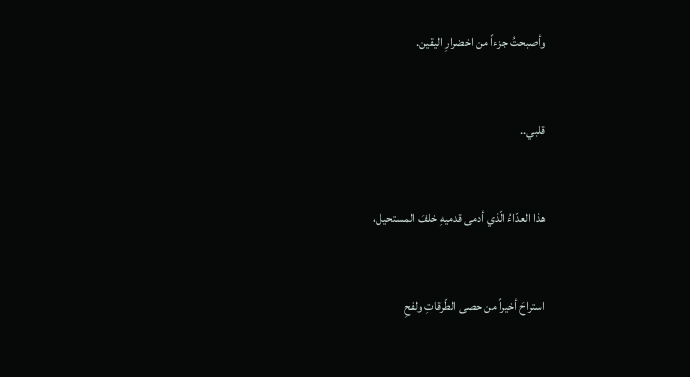وأصبحتُ جزءاً من اخضرارِ اليقين.


قلبي..


هذا العدّاءُ الّذي أدمى قدميهِ خلفَ المستحيل،


استراحَ أخيراً من حصى الطّرقاتِ ولفحِ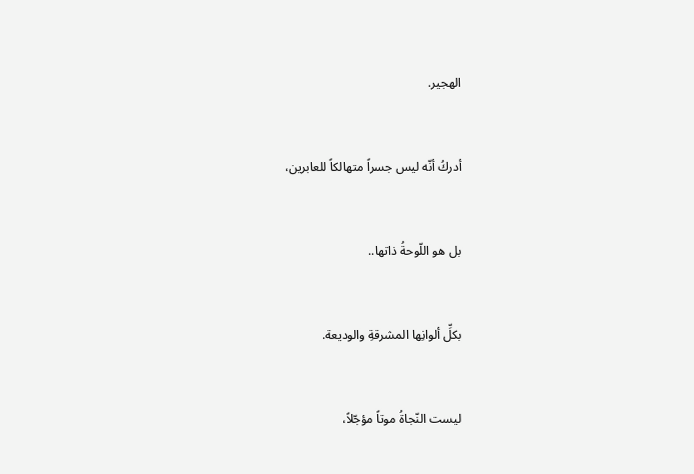الهجير.


أدركُ أنّه ليس جسراً متهالكاً للعابرين،


بل هو اللّوحةُ ذاتها..


بكلِّ ألوانِها المشرقةِ والوديعة.


ليست النّجاةُ موتاً مؤجّلاً،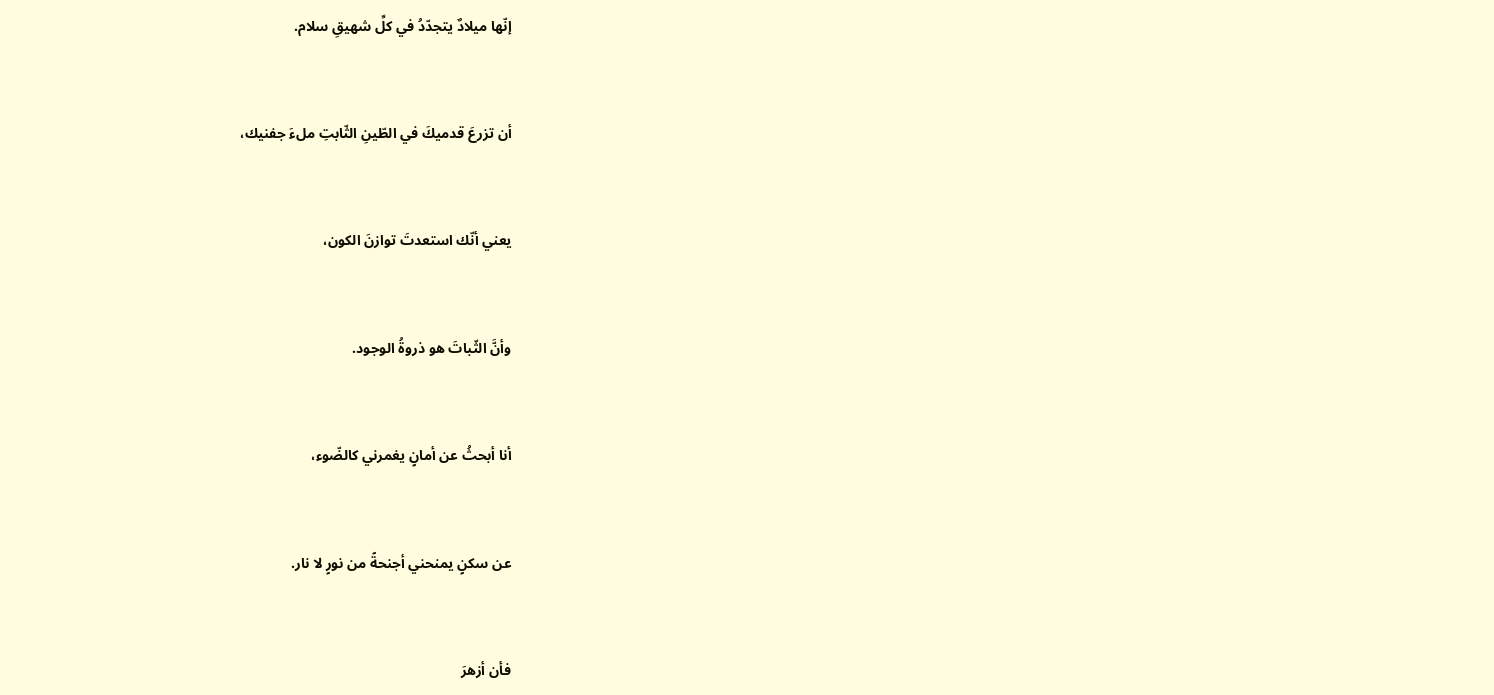إنّها ميلادٌ يتجدّدُ في كلِّ شهيقِ سلام.


أن تزرعَ قدميكَ في الطّينِ الثّابتِ ملءَ جفنيك،


يعني أنّك استعدتَ توازنَ الكون،


وأنَّ الثّباتَ هو ذروةُ الوجود.


أنا أبحثُ عن أمانٍ يغمرني كالضّوء،


عن سكنٍ يمنحني أجنحةً من نورٍ لا نار.


فأن أزهرَ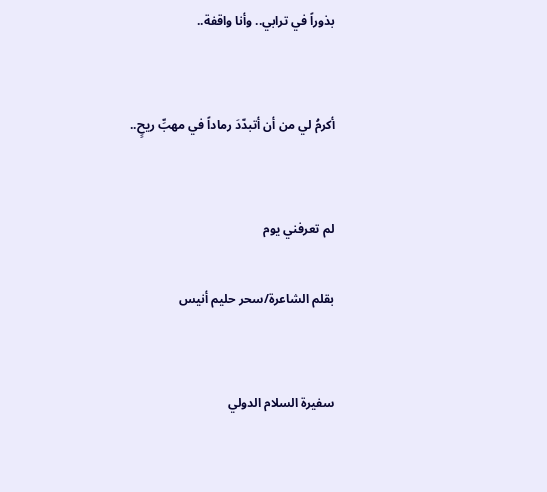بذوراً في ترابي.. وأنا واقفة..


أكرمُ لي من أن أتبدّدَ رماداً في مهبِّ ريحٍ..


لم تعرفني يوم

بقلم الشاعرة/سحر حليم أنيس


سفيرة السلام الدولي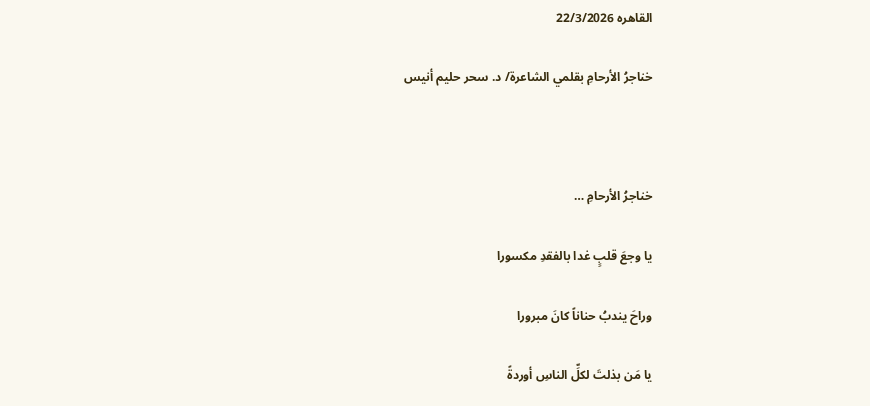القاهره 22/3/2026

خناجرُ الأرحامِ بقلمي الشاعرة/ د. سحر حليم أنيس



خناجرُ الأرحامِ …

يا وجعَ قلبٍ غدا بالفقدِ مكسورا

وراحَ يندبُ حناناً كانَ مبرورا

يا مَن بذلتَ لكلِّ الناسِ أوردةً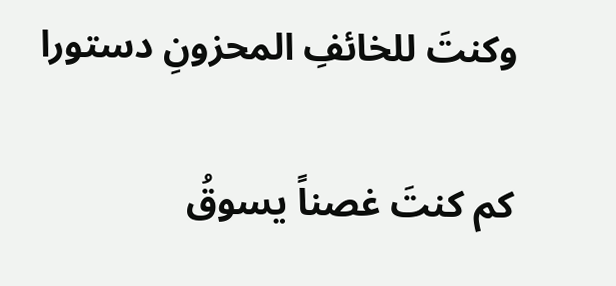وكنتَ للخائفِ المحزونِ دستورا

كم كنتَ غصناً يسوقُ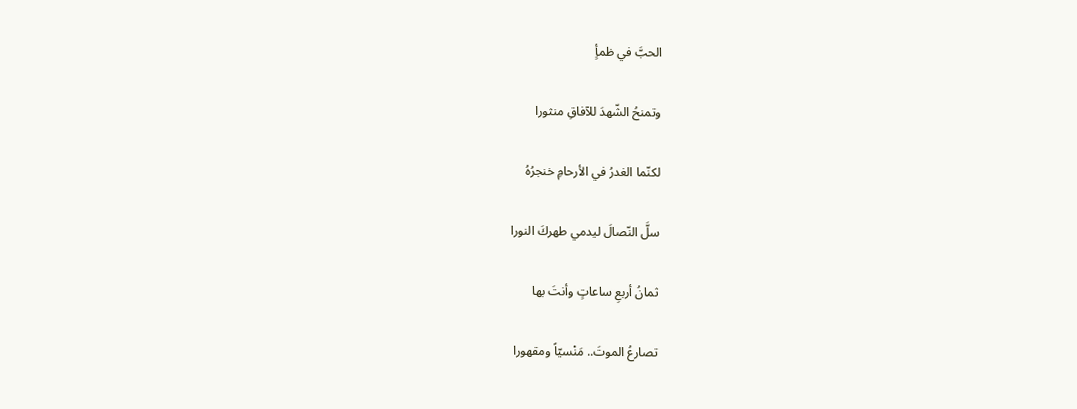الحبَّ في ظمأٍ

وتمنحُ الشّهدَ للآفاقِ منثورا

لكنّما الغدرُ في الأرحامِ خنجرُهُ

سلَّ النّصالَ ليدمي طهركَ النورا

ثمانُ أربعِ ساعاتٍ وأنتَ بها

تصارعُ الموتَ.. مَنْسيّاً ومقهورا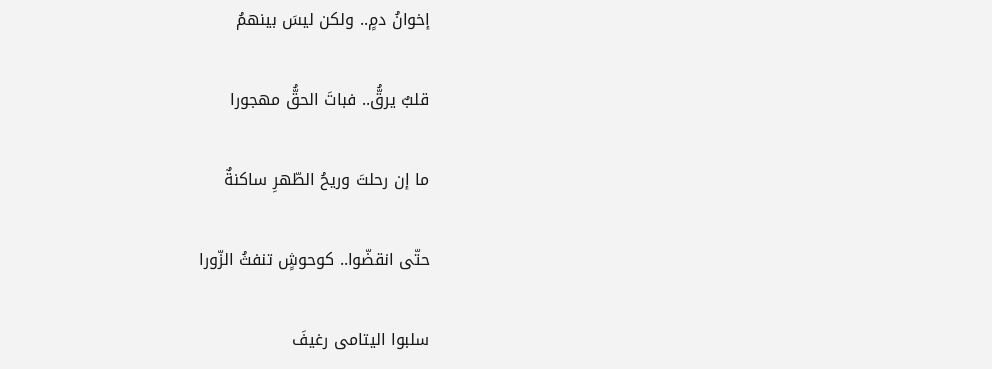إخوانُ دمٍ.. ولكن ليسَ بينهمُ

قلبٌ يرقُّ.. فباتَ الحقُّ مهجورا

ما إن رحلتَ وريحُ الطّهرِ ساكنةٌ

حتّى انقضّوا.. كوحوشٍ تنفثُ الزّورا

سلبوا اليتامى رغيفَ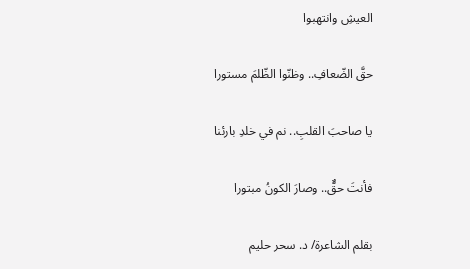العيشِ وانتهبوا

حقَّ الضّعافِ.. وظنّوا الظّلمَ مستورا

يا صاحبَ القلبِ.. نم في خلدِ بارئنا

فأنتَ حقٌّ.. وصارَ الكونُ مبتورا

بقلم الشاعرة/ د. سحر حليم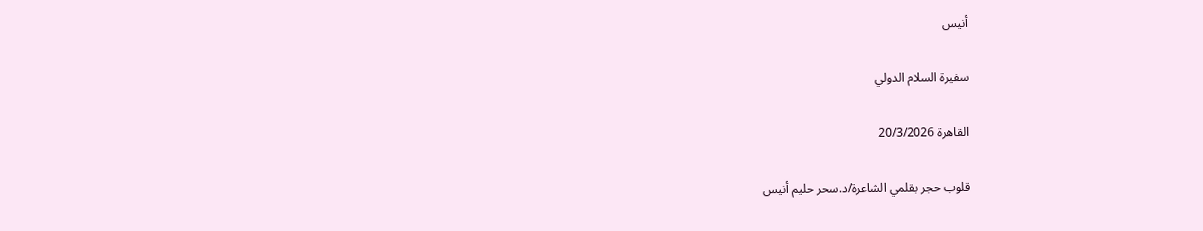أنيس

سفيرة السلام الدولي

القاهرة 20/3/2026

قلوب حجر بقلمي الشاعرة/د.سحر حليم أنيس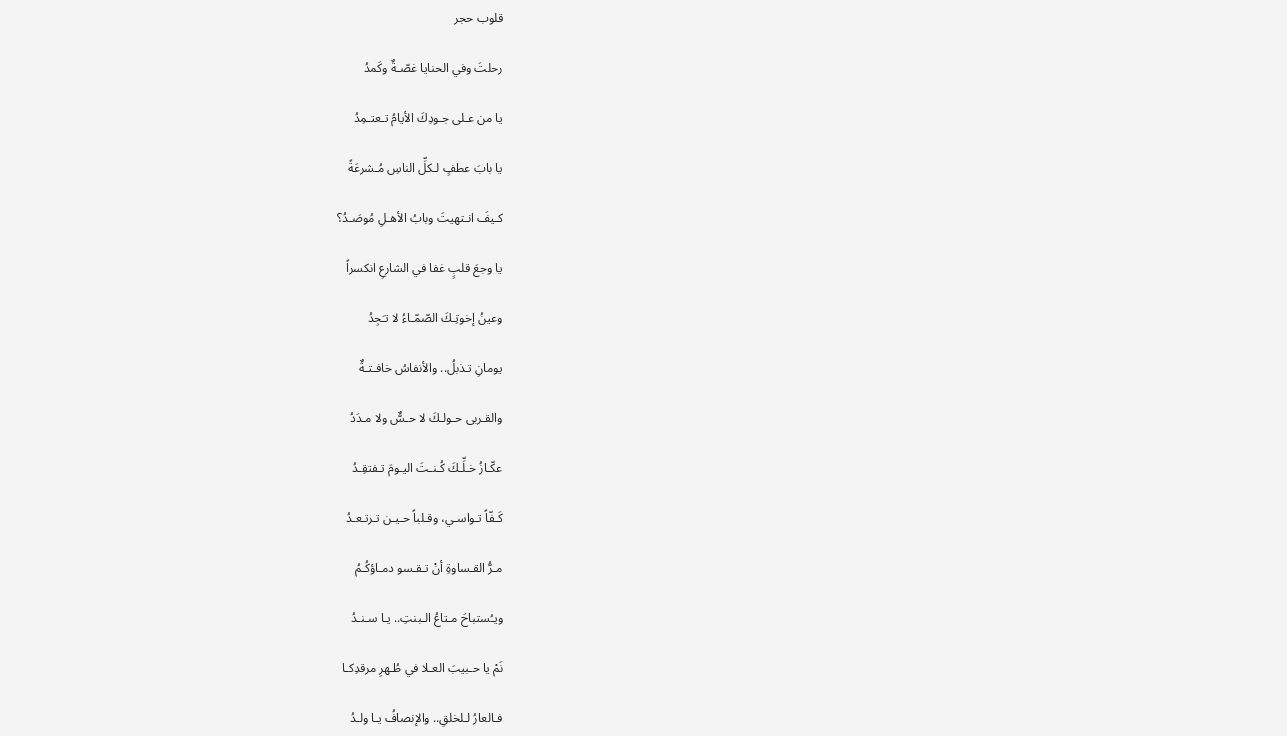قلوب حجر

رحلتَ وفي الحنايا غصّـةٌ وكَمدُ

يا من عـلى جـودِكَ الأيامُ تـعتـمِدُ

يا بابَ عطفٍ لـكلِّ الناسِ مُـشرعَةً

كـيفَ انـتهيتَ وبابُ الأهـلِ مُوصَـدُ؟

يا وجعَ قلبٍ غفا في الشارعِ انكسراً

وعينُ إخوتِـكَ الصّمّـاءُ لا تـَجِدُ

يومانِ تـذبلُ.. والأنفاسُ خافـتـةٌ

والقـربى حـولـكَ لا حـسٌّ ولا مـدَدُ

عكّـازُ خـلِّـكَ كُـنـتَ اليـومَ تـفتقِـدُ

كَـفّاً تـواسـي، وقـلباً حـيـن تـرتـعـدُ

مـرُّ القـساوةِ أنْ تـقـسو دمـاؤكُـمُ

ويـُستباحَ مـتاعُ الـبنتِ.. يـا سـنـدُ

نَمْ يا حـبيبَ العـلا في طُـهرِ مرقدِكـا

فـالعارُ لـلخلقِ.. والإنصافُ يـا ولـدُ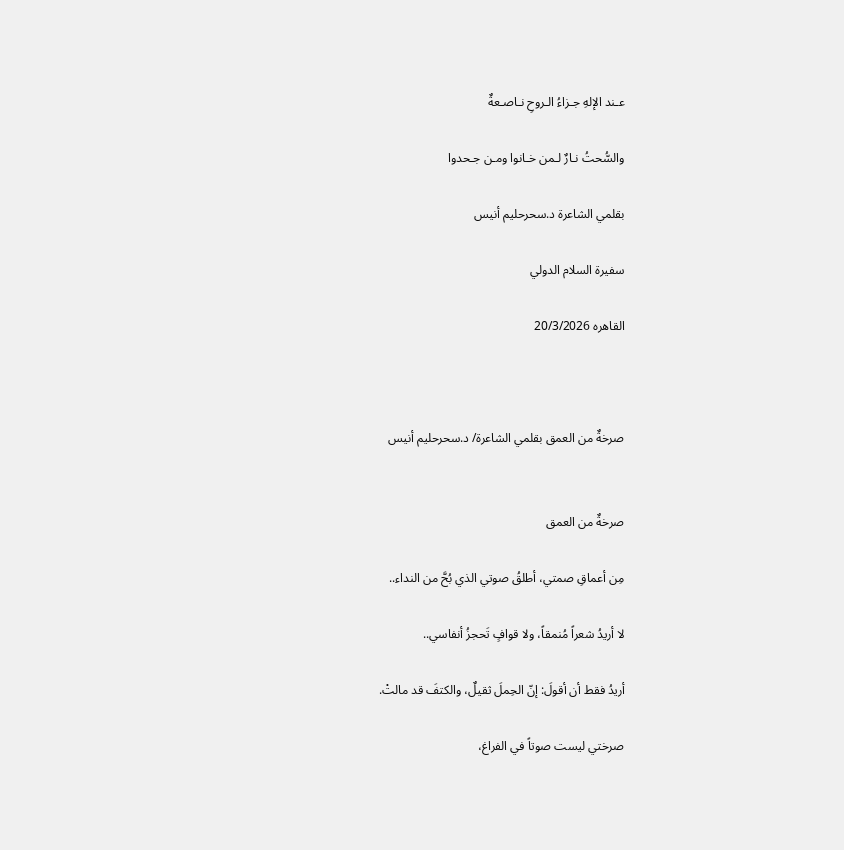عـند الإلهِ جـزاءُ الـروحِ نـاصـعةٌ

والسُّحتُ نـارٌ لـمن خـانوا ومـن جـحدوا

بقلمي الشاعرة د.سحرحليم أنيس

سفيرة السلام الدولي

القاهره 20/3/2026



صرخةٌ من العمق بقلمي الشاعرة/ د.سحرحليم أنيس


صرخةٌ من العمق

مِن أعماقِ صمتي، أطلقُ صوتي الذي بُحَّ من النداء..

لا أريدُ شعراً مُنمقاً، ولا قوافٍ تَحجزُ أنفاسي..

أريدُ فقط أن أقولَ: إنّ الحِملَ ثقيلٌ، والكتفَ قد مالتْ.

صرختي ليست صوتاً في الفراغ،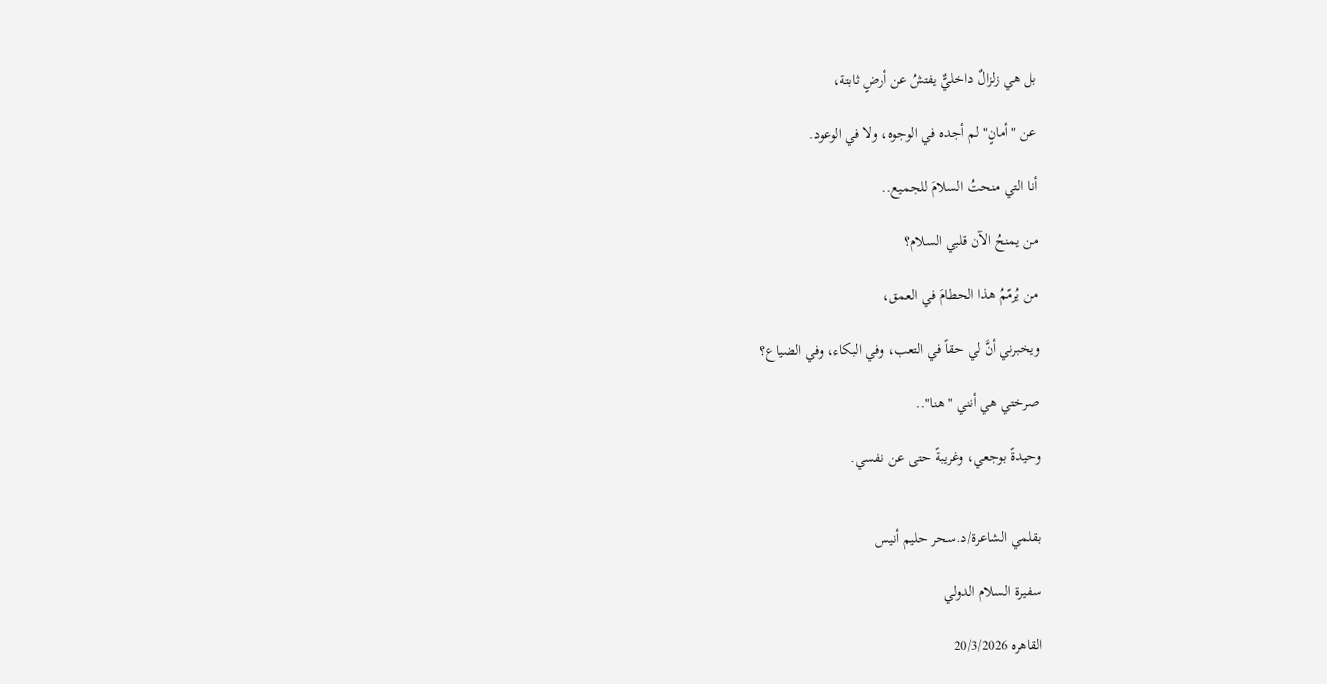بل هي زلزالٌ داخليٌّ يفتشُ عن أرضٍ ثابتة،

عن "أمانٍ" لم أجده في الوجوه، ولا في الوعود.

أنا التي منحتُ السلامَ للجميع..

من يمنحُ الآن قلبي السلام؟

من يُرمّمُ هذا الحطامَ في العمق،

ويخبرني أنَّ لي حقاً في التعب، وفي البكاء، وفي الضياع؟

صرختي هي أنني "هنا"..

وحيدةً بوجعي، وغريبةً حتى عن نفسي.


بقلمي الشاعرة/د.سحر حليم أنيس

سفيرة السلام الدولي

القاهره 20/3/2026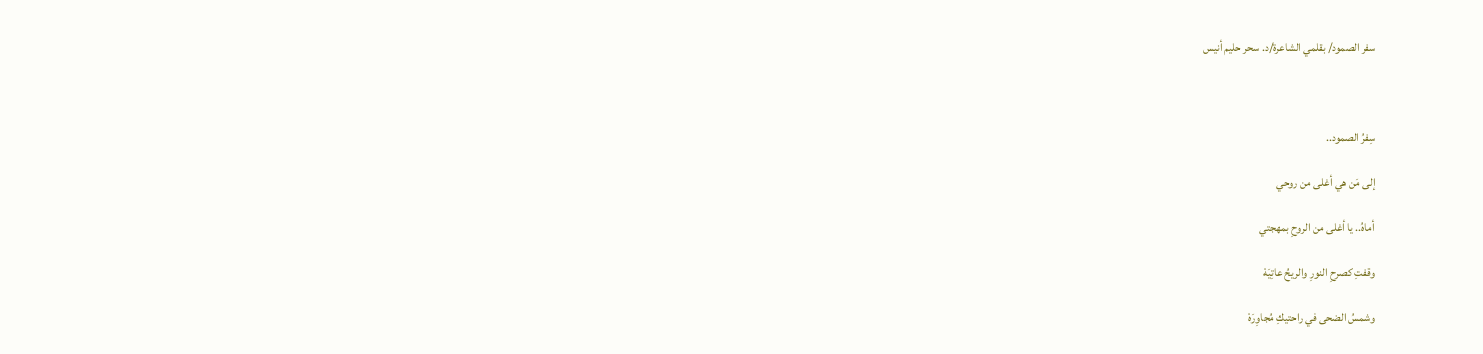سفر الصمود/ بقلمي الشاعرة/د. سحر حليم أنيس



سِفرُ الصمود..

إلى مَن هي أغلى من روحي

أماهُ.. يا أغلى من الروحِ بمهجتي

وقفتِ كصرحِ النورِ والريحُ عاتِيَهْ

وشمسُ الضحى في راحتيكِ مُجاوِرَهْ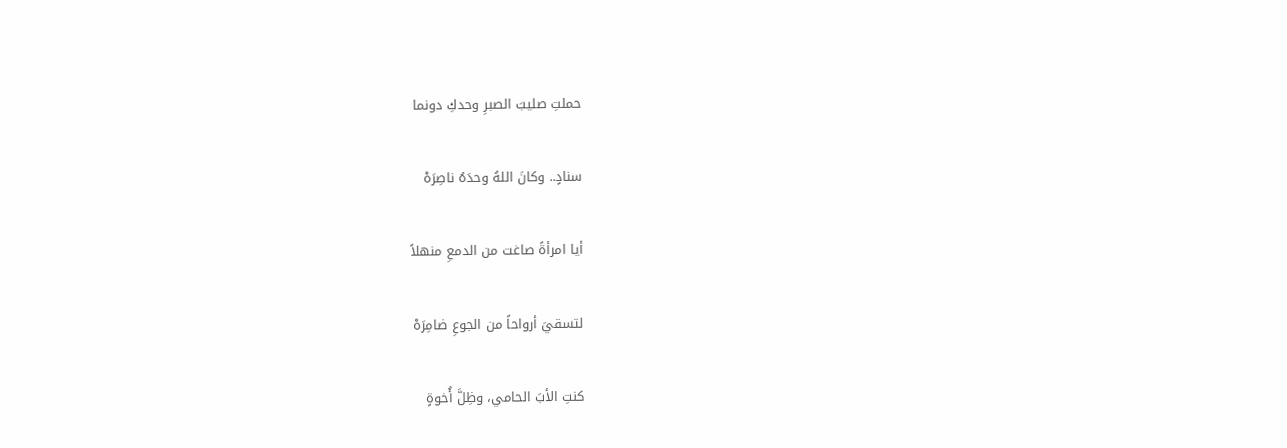حملتِ صليبَ الصبرِ وحدكِ دونما

سنادٍ.. وكانَ اللهُ وحدَهُ ناصِرَهْ

أيا امرأةً صاغت من الدمعِ منهلاً

لتسقيَ أرواحاً من الجوعِ ضامِرَهْ

كنتِ الأبَ الحامي، وظِلَّ أُخوةٍ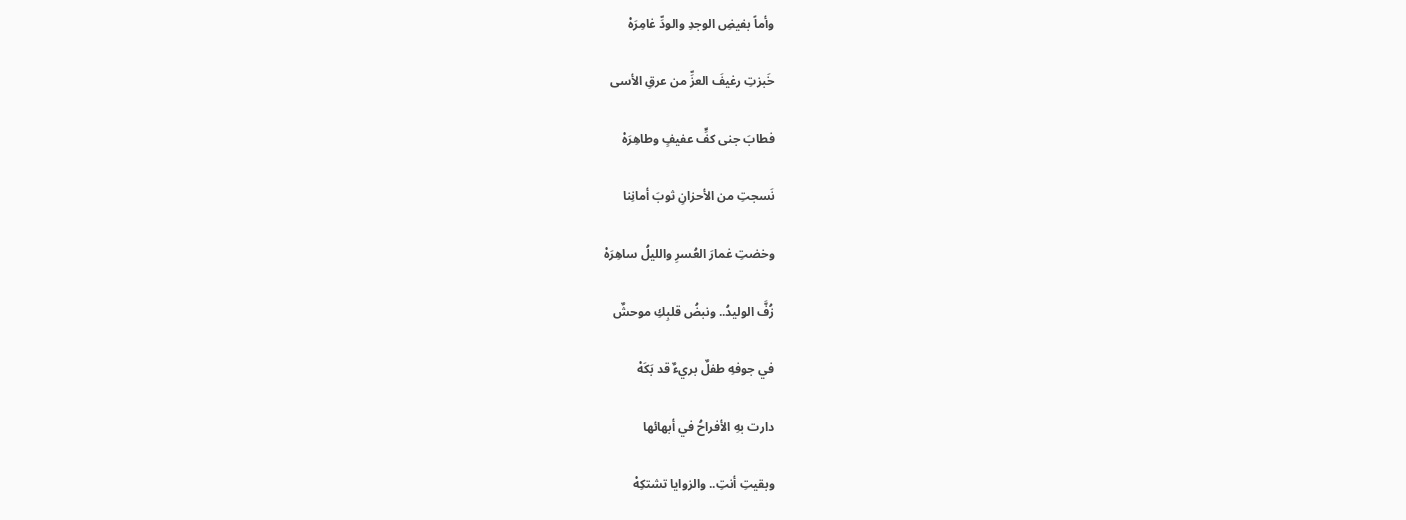وأماً بفيضِ الوجدِ والودِّ غامِرَهْ

خَبزتِ رغيفَ العزِّ من عرقِ الأسى

فطابَ جنى كفٍّ عفيفٍ وطاهِرَهْ

نَسجتِ من الأحزانِ ثوبَ أمانِنا

وخضتِ غمارَ العُسرِ والليلُ ساهِرَهْ

زُفَّ الوليدُ.. ونبضُ قلبِكِ موحشٌ

في جوفهِ طفلٌ بريءٌ قد بَكَهْ

دارت بهِ الأفراحُ في أبهائها

وبقيتِ أنتِ.. والزوايا تشتكِهْ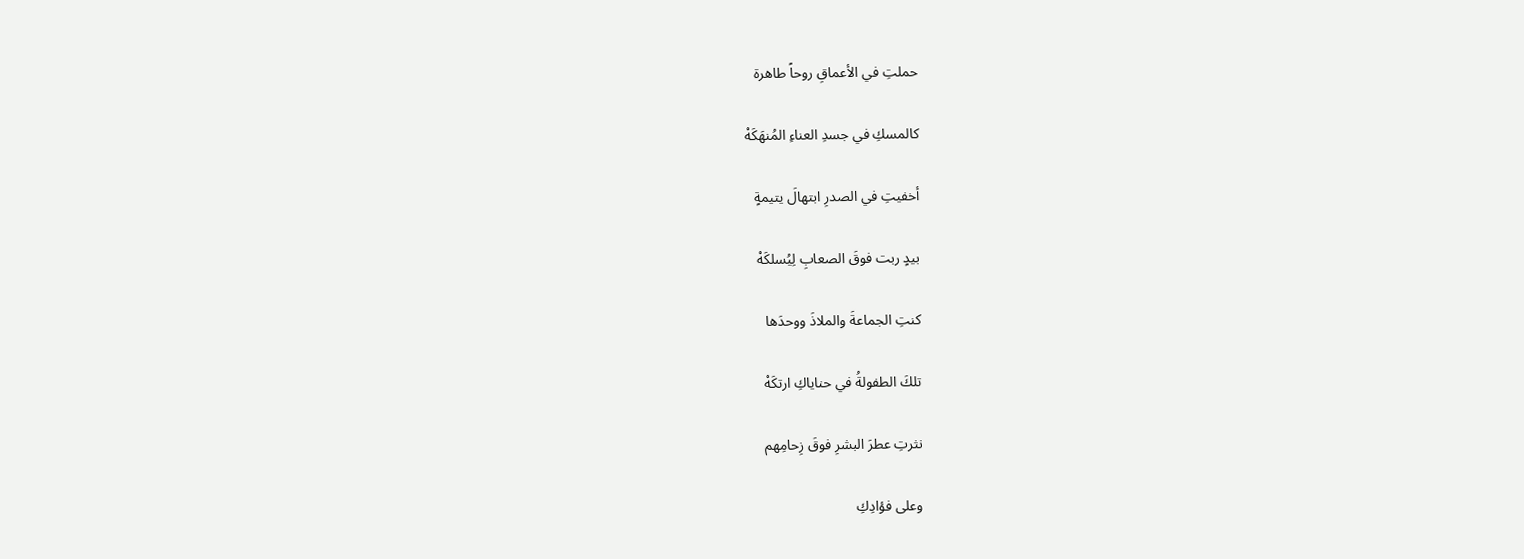حملتِ في الأعماقِ روحاً طاهرة

كالمسكِ في جسدِ العناءِ المُنهَكَهْ

أخفيتِ في الصدرِ ابتهالَ يتيمةٍ

بيدٍ ربت فوقَ الصعابِ لِيُسلكَهْ

كنتِ الجماعةَ والملاذَ ووحدَها

تلكَ الطفولةُ في حناياكِ ارتكَهْ

نثرتِ عطرَ البشرِ فوقَ زِحامِهم

وعلى فؤادِكِ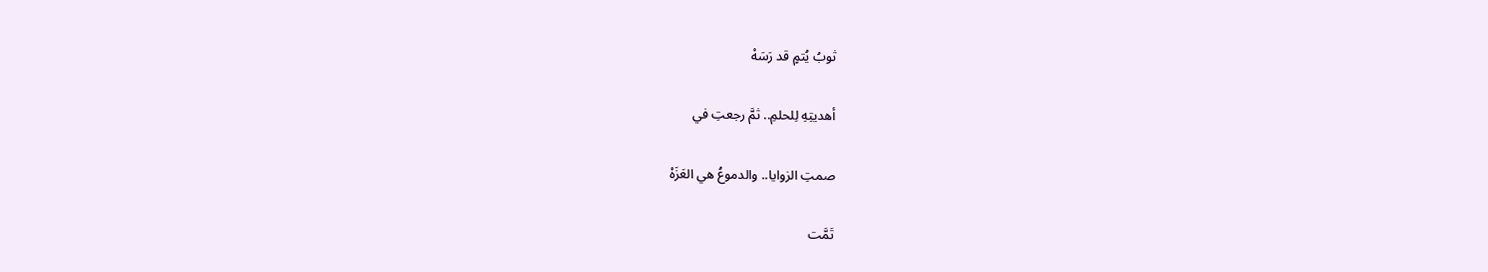ثوبُ يُتمٍ قد رَسَهْ

أهديتِهِ لِلحلمِ.. ثمَّ رجعتِ في

صمتِ الزوايا.. والدموعُ هي العَزَهْ

تَمَّت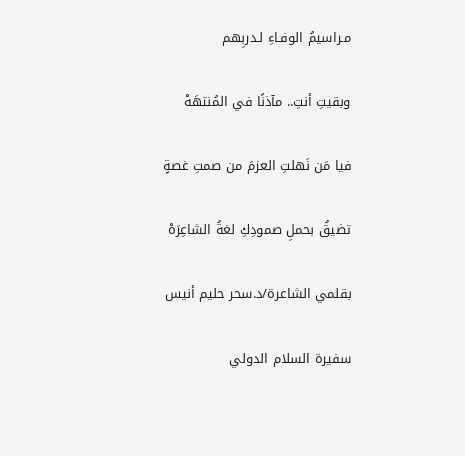مـراسيمُ الوفـاءِ لـدربِهم

وبقيتِ أنتِ.. مآذنًا في المُنتهَهْ

فيا مَن نَهلتِ العزمَ من صمتِ غصةٍ

تضيقُ بحملِ صمودِكِ لغةُ الشاعِرَهْ

بقلمي الشاعرة/د.سحر حليم أنيس

سفيرة السلام الدولي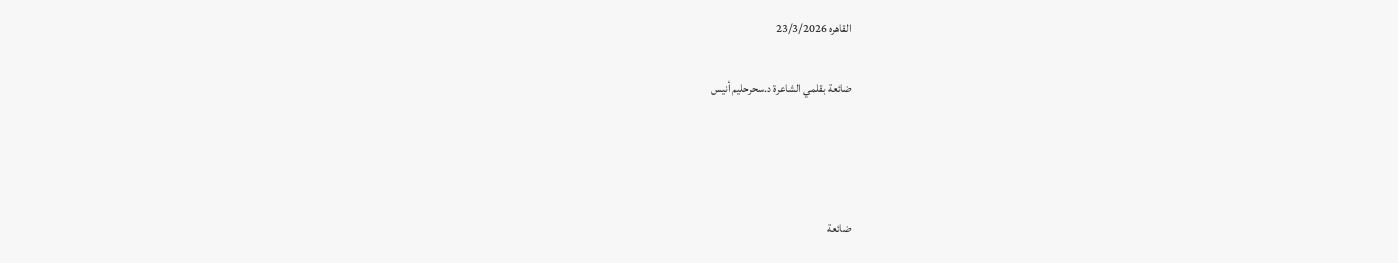القاهره 23/3/2026


ضائعة بقلمي الشاعرة د.سحرحليم أنيس






ضائعة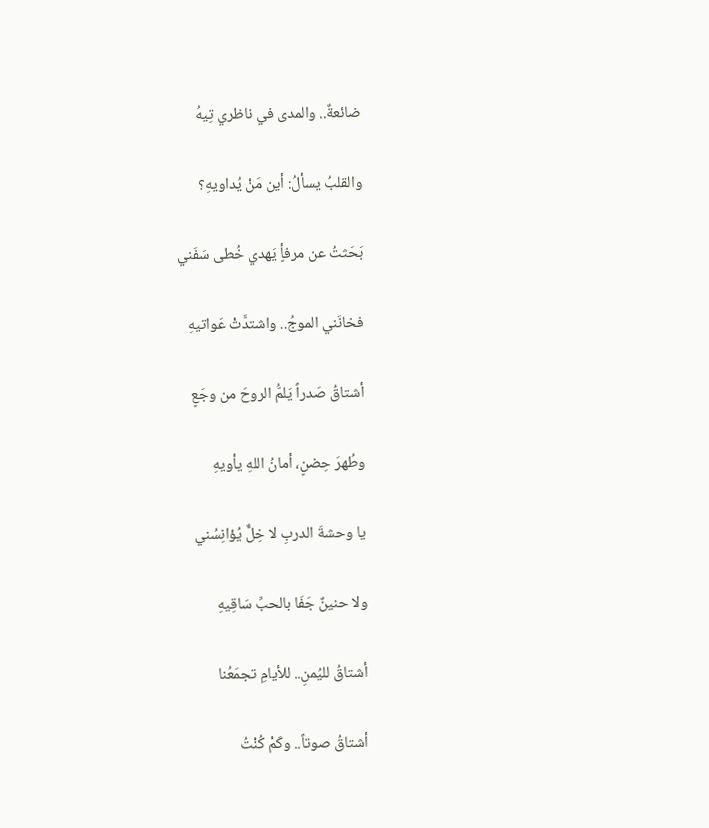ضائعةٌ.. والمدى في ناظري تِيهُ

والقلبُ يسألُ: أين مَنْ يُداويهِ؟

بَحَثتُ عن مرفأٍ يَهدي خُطى سَفَني

فخانَني الموجُ.. واشتدَّتْ عَواتيهِ

أشتاقُ صَدراً يَلمُّ الروحَ من وجَعٍ

وطُهرَ حِضنٍ، أمانُ اللهِ يأويهِ

يا وحشةَ الدربِ لا خِلٌّ يُؤانِسُني

ولا حنينٌ جَفَا بالحبِّ سَاقِيهِ

أشتاقُ لليُمنِ.. للأيامِ تجمَعُنا

أشتاقُ صوتاً.. وكَمْ كُنْتُ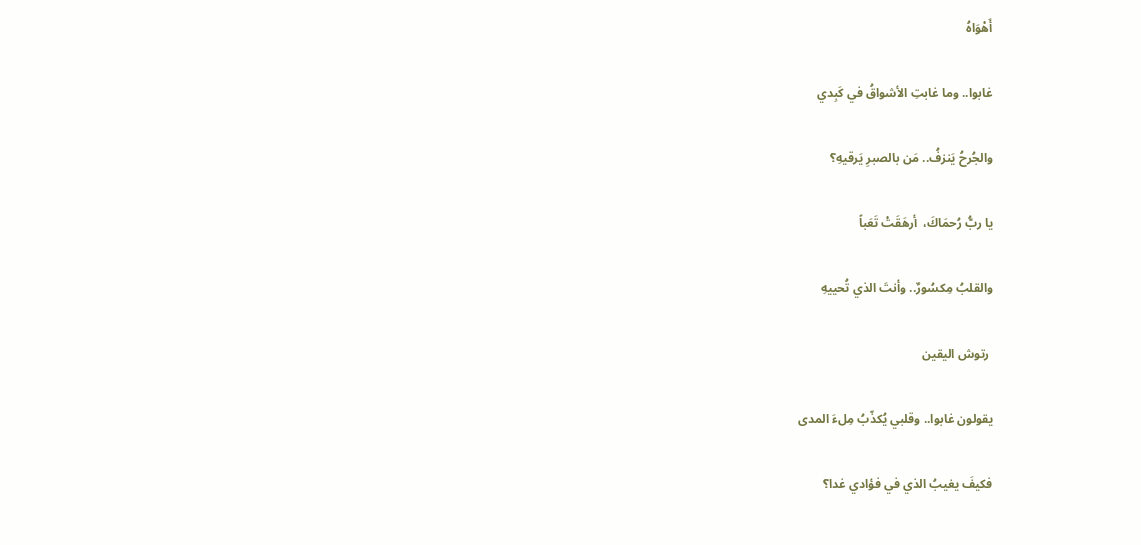أَهْوَاهُ

غابوا.. وما غابتِ الأشواقُ في كَبِدي

والجُرحُ يَنزفُ.. مَن بالصبرِ يَرقيهِ؟

يا ربُّ رُحمَاكَ،  أرهَقَتْ تَعَباً

والقلبُ مِكسُورٌ.. وأنتَ الذي تُحييهِ

 رتوش اليقين

يقولون غابوا.. وقلبي يُكذّبُ مِلءَ المدى

فكيفَ يغيبُ الذي في فؤادي غدا؟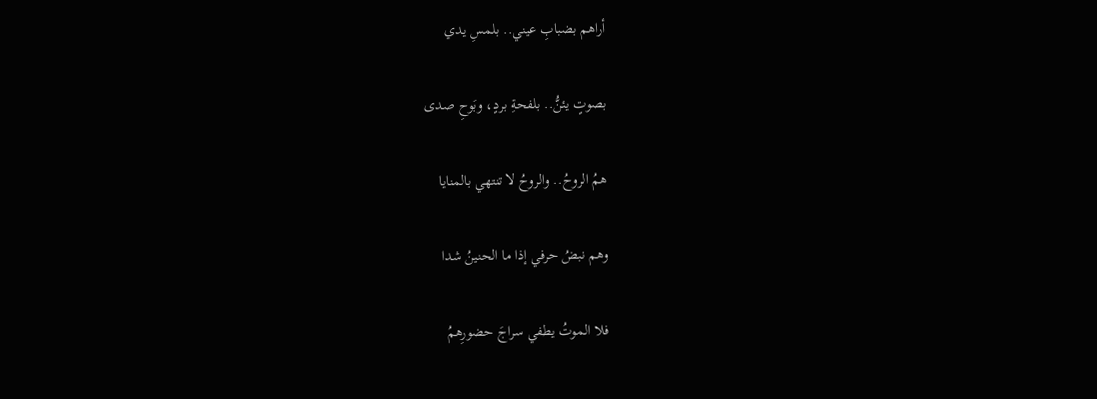أراهم بضبابِ عيني.. بلمسِ يدي

بصوتٍ يئنُّ.. بلفحةِ بردٍ، وبَوحِ صدى

همُ الروحُ.. والروحُ لا تنتهي بالمنايا

وهم نبضُ حرفي إذا ما الحنينُ شدا

فلا الموتُ يطفي سراجَ حضورِهمُ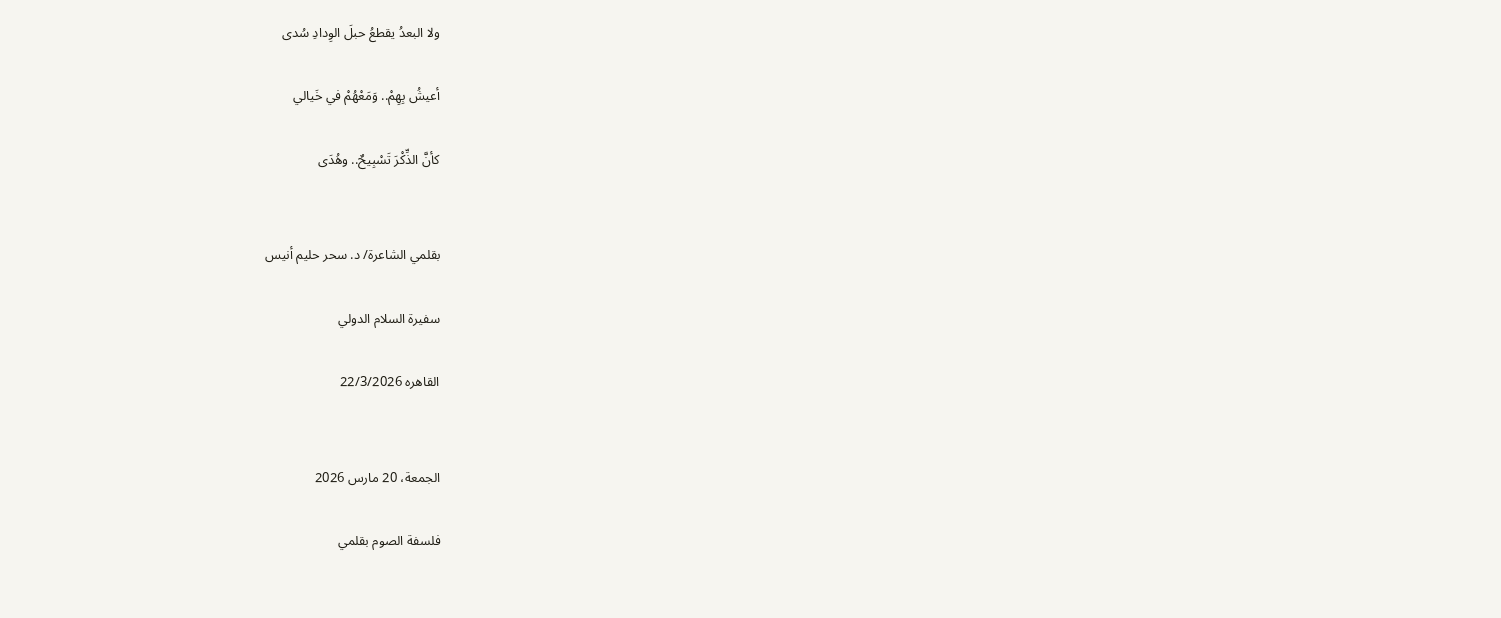ولا البعدُ يقطعُ حبلَ الوِدادِ سُدى

أعيشُ بِهِمْ.. وَمَعْهُمْ في خَيالي

كأنَّ الذِّكْرَ تَسْبِيحٌ.. وهُدَى


بقلمي الشاعرة/ د. سحر حليم أنيس

سفيرة السلام الدولي

القاهره 22/3/2026


الجمعة، 20 مارس 2026

فلسفة الصوم بقلمي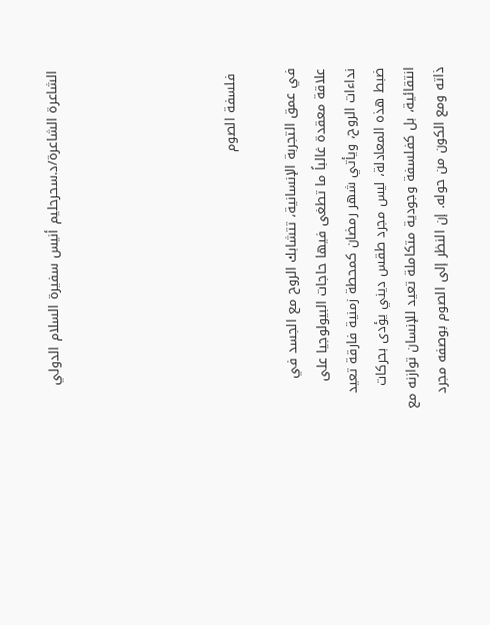الشاعرة الشاعرة/د.سحرحليم أنيس سفيرة السلام الدولي





 فلسفة الصوم

في عمق التجربة الإنسانية، تتشابك الروح مع الجسد في علاقة معقدة غالباً ما تطغى فيها حاجات البيولوجيا على نداءات الروح، ويأتي شهر رمضان كمحطة زمنية فارقة تعيد ضبط هذه المعادلة، ليس مجرد طقس ديني يؤدى بحركات انتقائية، بل كفلسفة وجودية متكاملة تعيد للإنسان توازنه مع ذاته ومع الكون من حوله. إن النظر إلى الصوم بوصفه مجرد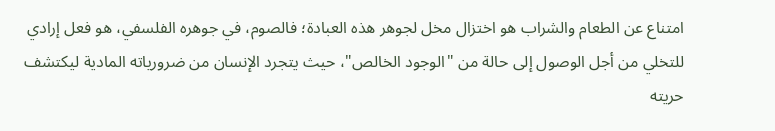امتناع عن الطعام والشراب هو اختزال مخل لجوهر هذه العبادة؛ فالصوم، في جوهره الفلسفي، هو فعل إرادي للتخلي من أجل الوصول إلى حالة من "الوجود الخالص"، حيث يتجرد الإنسان من ضرورياته المادية ليكتشف حريته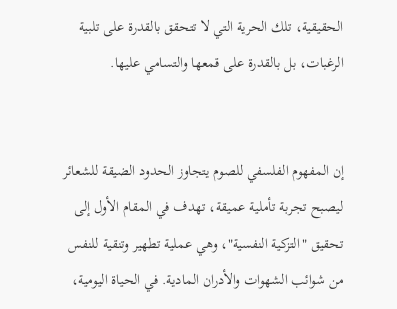الحقيقية، تلك الحرية التي لا تتحقق بالقدرة على تلبية الرغبات، بل بالقدرة على قمعها والتسامي عليها.


إن المفهوم الفلسفي للصوم يتجاوز الحدود الضيقة للشعائر ليصبح تجربة تأملية عميقة، تهدف في المقام الأول إلى تحقيق "التزكية النفسية"، وهي عملية تطهير وتنقية للنفس من شوائب الشهوات والأدران المادية. في الحياة اليومية،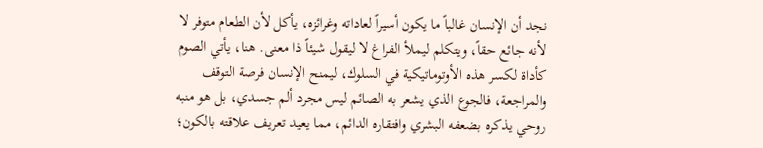نجد أن الإنسان غالباً ما يكون أسيراً لعاداته وغرائزه، يأكل لأن الطعام متوفر لا لأنه جائع حقاً، ويتكلم ليملأ الفراغ لا ليقول شيئاً ذا معنى. هنا، يأتي الصوم كأداة لكسر هذه الأوتوماتيكية في السلوك، ليمنح الإنسان فرصة التوقف والمراجعة، فالجوع الذي يشعر به الصائم ليس مجرد ألم جسدي، بل هو منبه روحي يذكره بضعفه البشري وافتقاره الدائم، مما يعيد تعريف علاقته بالكون؛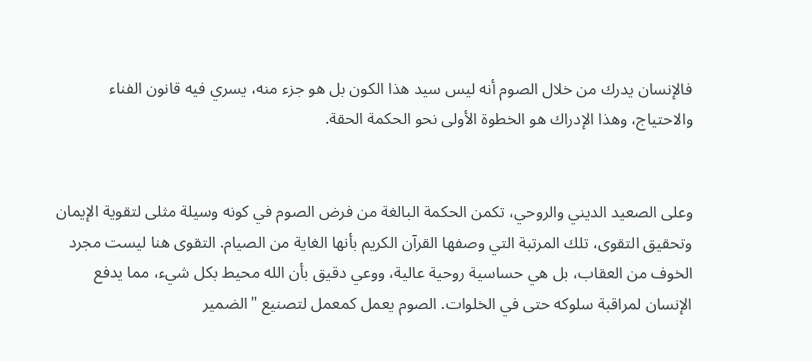فالإنسان يدرك من خلال الصوم أنه ليس سيد هذا الكون بل هو جزء منه، يسري فيه قانون الفناء والاحتياج، وهذا الإدراك هو الخطوة الأولى نحو الحكمة الحقة.


وعلى الصعيد الديني والروحي، تكمن الحكمة البالغة من فرض الصوم في كونه وسيلة مثلى لتقوية الإيمان وتحقيق التقوى، تلك المرتبة التي وصفها القرآن الكريم بأنها الغاية من الصيام. التقوى هنا ليست مجرد الخوف من العقاب، بل هي حساسية روحية عالية، ووعي دقيق بأن الله محيط بكل شيء، مما يدفع الإنسان لمراقبة سلوكه حتى في الخلوات. الصوم يعمل كمعمل لتصنيع "الضمير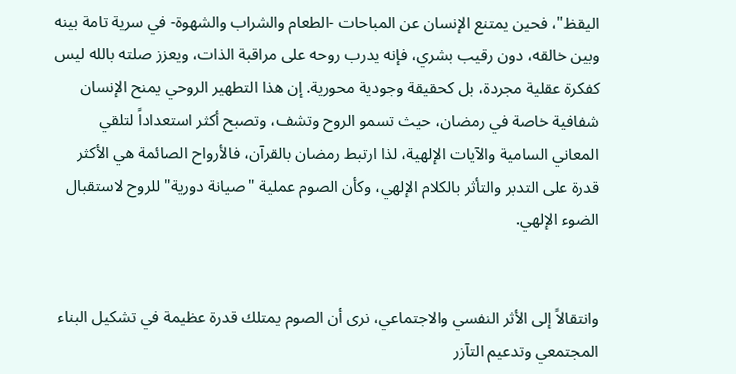اليقظ"، فحين يمتنع الإنسان عن المباحات -الطعام والشراب والشهوة- في سرية تامة بينه وبين خالقه، دون رقيب بشري، فإنه يدرب روحه على مراقبة الذات، ويعزز صلته بالله ليس كفكرة عقلية مجردة، بل كحقيقة وجودية محورية. إن هذا التطهير الروحي يمنح الإنسان شفافية خاصة في رمضان، حيث تسمو الروح وتشف، وتصبح أكثر استعداداً لتلقي المعاني السامية والآيات الإلهية، لذا ارتبط رمضان بالقرآن، فالأرواح الصائمة هي الأكثر قدرة على التدبر والتأثر بالكلام الإلهي، وكأن الصوم عملية "صيانة دورية" للروح لاستقبال الضوء الإلهي.


وانتقالاً إلى الأثر النفسي والاجتماعي، نرى أن الصوم يمتلك قدرة عظيمة في تشكيل البناء المجتمعي وتدعيم التآزر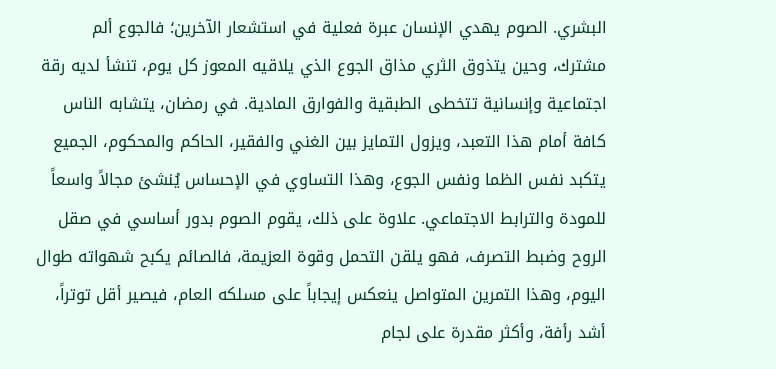البشري. الصوم يهدي الإنسان عبرة فعلية في استشعار الآخرين؛ فالجوع ألم مشترك، وحين يتذوق الثري مذاق الجوع الذي يلاقيه المعوز كل يوم، تنشأ لديه رقة اجتماعية وإنسانية تتخطى الطبقية والفوارق المادية. في رمضان، يتشابه الناس كافة أمام هذا التعبد، ويزول التمايز بين الغني والفقير، الحاكم والمحكوم، الجميع يتكبد نفس الظما ونفس الجوع، وهذا التساوي في الإحساس يُنشئ مجالاً واسعاً للمودة والترابط الاجتماعي. علاوة على ذلك، يقوم الصوم بدور أساسي في صقل الروح وضبط التصرف، فهو يلقن التحمل وقوة العزيمة، فالصائم يكبح شهواته طوال اليوم، وهذا التمرين المتواصل ينعكس إيجاباً على مسلكه العام، فيصير أقل توتراً، أشد رأفة، وأكثر مقدرة على لجام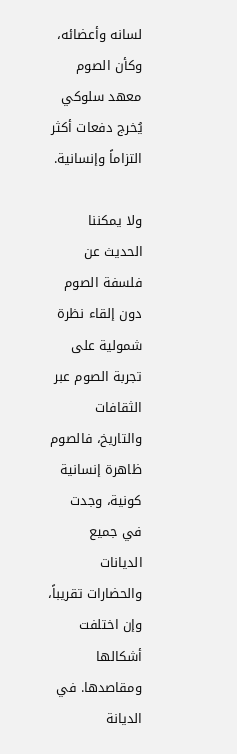لسانه وأعضائه، وكأن الصوم معهد سلوكي يُخرج دفعات أكثر التزاماً وإنسانية.

ولا يمكننا الحديث عن فلسفة الصوم دون إلقاء نظرة شمولية على تجربة الصوم عبر الثقافات والتاريخ، فالصوم ظاهرة إنسانية كونية، وجدت في جميع الديانات والحضارات تقريباً، وإن اختلفت أشكالها ومقاصدها. في الديانة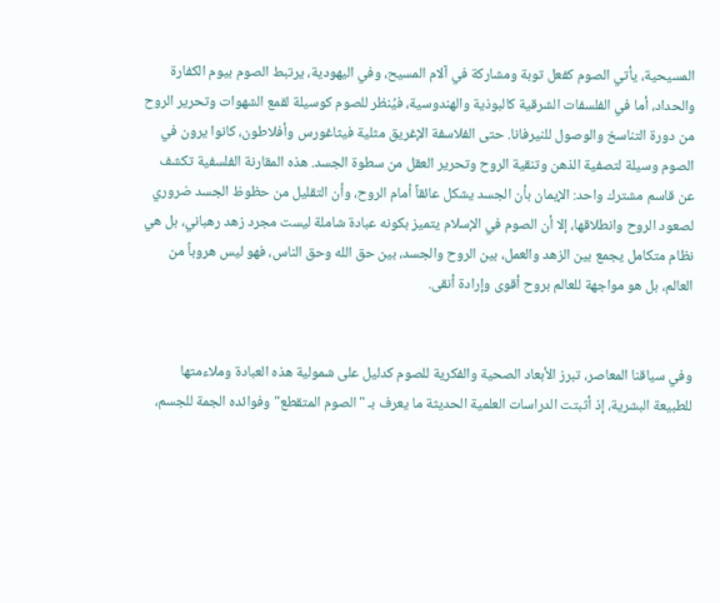المسيحية، يأتي الصوم كفعل توبة ومشاركة في آلام المسيح، وفي اليهودية، يرتبط الصوم بيوم الكفارة والحداد، أما في الفلسفات الشرقية كالبوذية والهندوسية، فيُنظر للصوم كوسيلة لقمع الشهوات وتحرير الروح من دورة التناسخ والوصول للنيرفانا. حتى الفلاسفة الإغريق مثلية فيثاغورس وأفلاطون، كانوا يرون في الصوم وسيلة لتصفية الذهن وتنقية الروح وتحرير العقل من سطوة الجسد. هذه المقارنة الفلسفية تكشف عن قاسم مشترك واحد: الإيمان بأن الجسد يشكل عائقاً أمام الروح، وأن التقليل من حظوظ الجسد ضروري لصعود الروح وانطلاقها، إلا أن الصوم في الإسلام يتميز بكونه عبادة شاملة ليست مجرد زهد رهباني، بل هي نظام متكامل يجمع بين الزهد والعمل، بين الروح والجسد، بين حق الله وحق الناس، فهو ليس هروباً من العالم، بل هو مواجهة للعالم بروح أقوى وإرادة أنقى.


وفي سياقنا المعاصر، تبرز الأبعاد الصحية والفكرية للصوم كدليل على شمولية هذه العبادة وملاءمتها للطبيعة البشرية، إذ أثبتت الدراسات العلمية الحديثة ما يعرف بـ "الصوم المتقطع" وفوائده الجمة للجسم،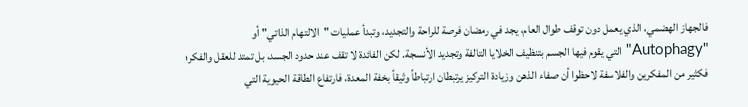فالجهاز الهضمي، الذي يعمل دون توقف طوال العام، يجد في رمضان فرصة للراحة والتجديد، وتبدأ عمليات "الالتهام الذاتي" أو "Autophagy" التي يقوم فيها الجسم بتنظيف الخلايا التالفة وتجديد الأنسجة. لكن الفائدة لا تقف عند حدود الجسد، بل تمتد للعقل والفكر؛ فكثير من المفكرين والفلاسفة لاحظوا أن صفاء الذهن وزيادة التركيز يرتبطان ارتباطاً وثيقاً بخفة المعدة، فارتفاع الطاقة الحيوية التي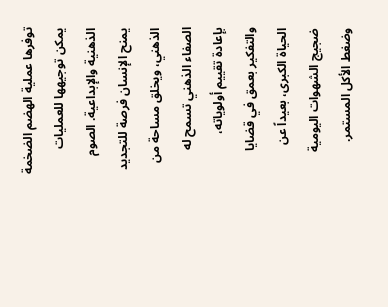توفرها عملية الهضم الضخمة يمكن توجيهها للعمليات الذهنية والإبداعية. الصوم يمنح الإنسان فرصة للتجديد الذهني، ويخلق مساحة من الصفاء الذهني تسمح له بإعادة تقييم أولوياته، والتفكير بعمق في قضايا الحياة الكبرى، بعيداً عن ضجيج الشهوات اليومية وضغط الأكل المستمر.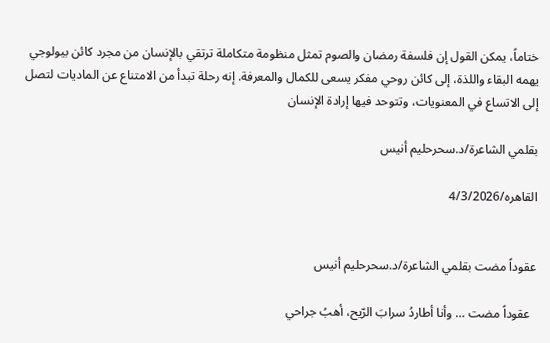ختاماً، يمكن القول إن فلسفة رمضان والصوم تمثل منظومة متكاملة ترتقي بالإنسان من مجرد كائن بيولوجي يهمه البقاء واللذة، إلى كائن روحي مفكر يسعى للكمال والمعرفة. إنه رحلة تبدأ من الامتناع عن الماديات لتصل إلى الاتساع في المعنويات، وتتوحد فيها إرادة الإنسان

بقلمي الشاعرة/د.سحرحليم أنيس

القاهره/4/3/2026


عقوداً مضت بقلمي الشاعرة/د.سحرحليم أنيس

  عقوداً مضت … وأنا أطاردُ سرابَ الرّيح، أهبُ جراحي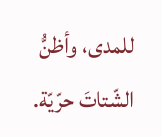للمدى، وأظنُّ الشّتاتَ حرّيّة.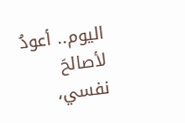اليوم.. أعودُ لأصالحَ نفسي،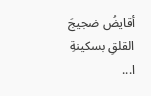أقايضُ ضجيجَ القلقِ بسكينةِ ا...